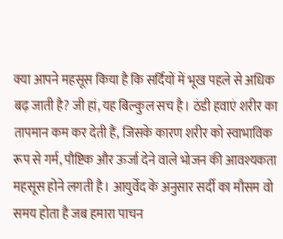क्या आपने महसूस किया है कि सर्दियों में भूख पहले से अधिक बढ़ जाती है? जी हां, यह बिल्कुल सच है। ठंडी हवाएं शरीर का तापमान कम कर देती हैं, जिसके कारण शरीर को स्वाभाविक रूप से गर्म, पौष्टिक और ऊर्जा देने वाले भोजन की आवश्यकता महसूस होने लगती है। आयुर्वेद के अनुसार सर्दी का मौसम वो समय होता है जब हमारा पाचन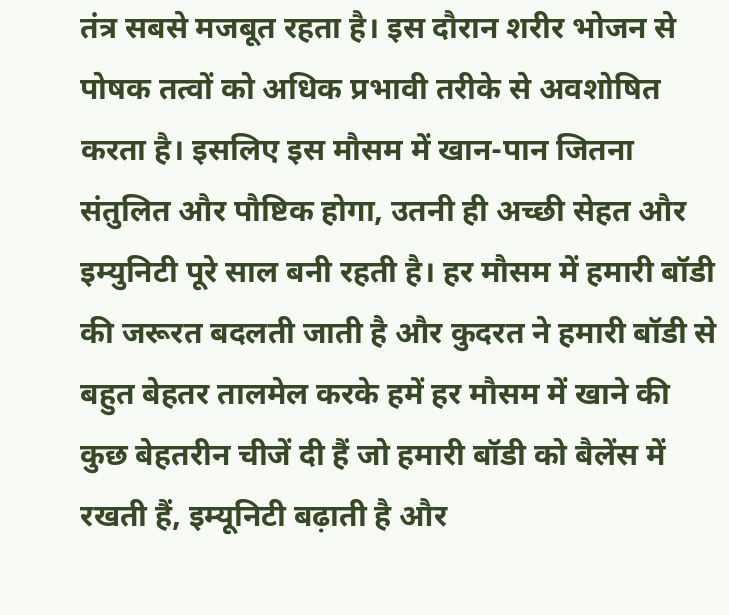तंत्र सबसे मजबूत रहता है। इस दौरान शरीर भोजन से पोषक तत्वों को अधिक प्रभावी तरीके से अवशोषित करता है। इसलिए इस मौसम में खान-पान जितना संतुलित और पौष्टिक होगा, उतनी ही अच्छी सेहत और इम्युनिटी पूरे साल बनी रहती है। हर मौसम में हमारी बॉडी की जरूरत बदलती जाती है और कुदरत ने हमारी बॉडी से बहुत बेहतर तालमेल करके हमें हर मौसम में खाने की कुछ बेहतरीन चीजें दी हैं जो हमारी बॉडी को बैलेंस में रखती हैं, इम्यूनिटी बढ़ाती है और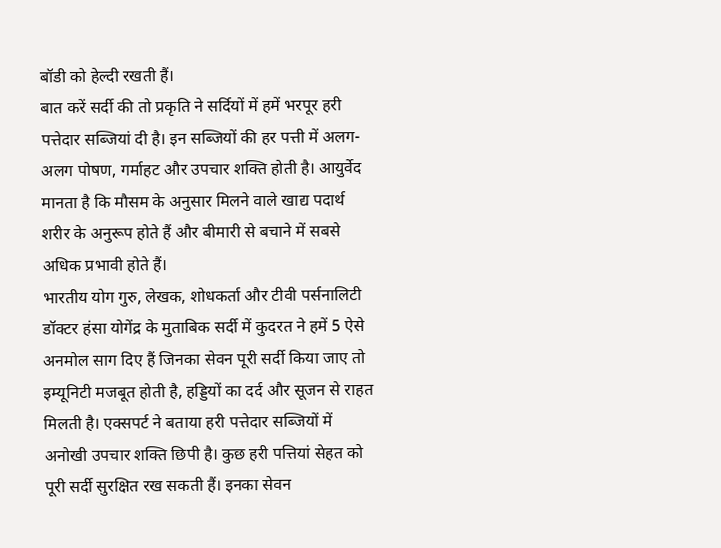बॉडी को हेल्दी रखती हैं।
बात करें सर्दी की तो प्रकृति ने सर्दियों में हमें भरपूर हरी पत्तेदार सब्जियां दी है। इन सब्जियों की हर पत्ती में अलग-अलग पोषण, गर्माहट और उपचार शक्ति होती है। आयुर्वेद मानता है कि मौसम के अनुसार मिलने वाले खाद्य पदार्थ शरीर के अनुरूप होते हैं और बीमारी से बचाने में सबसे अधिक प्रभावी होते हैं।
भारतीय योग गुरु, लेखक, शोधकर्ता और टीवी पर्सनालिटी डॉक्टर हंसा योगेंद्र के मुताबिक सर्दी में कुदरत ने हमें 5 ऐसे अनमोल साग दिए हैं जिनका सेवन पूरी सर्दी किया जाए तो इम्यूनिटी मजबूत होती है, हड्डियों का दर्द और सूजन से राहत मिलती है। एक्सपर्ट ने बताया हरी पत्तेदार सब्जियों में अनोखी उपचार शक्ति छिपी है। कुछ हरी पत्तियां सेहत को पूरी सर्दी सुरक्षित रख सकती हैं। इनका सेवन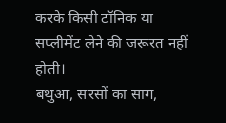करके किसी टॉनिक या सप्लीमेंट लेने की जरूरत नहीं होती।
बथुआ, सरसों का साग,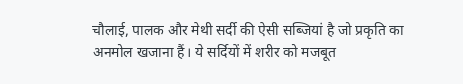चौलाई, पालक और मेथी सर्दी की ऐसी सब्जियां है जो प्रकृति का अनमोल खजाना हैं। ये सर्दियों में शरीर को मजबूत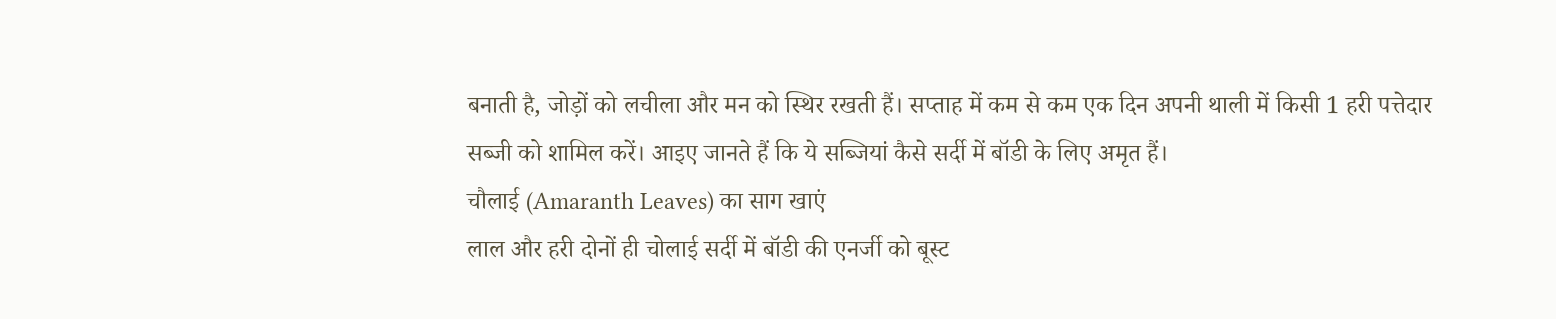बनाती है, जोड़ों को लचीला और मन को स्थिर रखती हैं। सप्ताह में कम से कम एक दिन अपनी थाली में किसी 1 हरी पत्तेदार सब्जी को शामिल करें। आइए जानते हैं कि ये सब्जियां कैसे सर्दी में बॉडी के लिए अमृत हैं।
चौलाई (Amaranth Leaves) का साग खाएं
लाल और हरी दोनों ही चोलाई सर्दी में बॉडी की एनर्जी को बूस्ट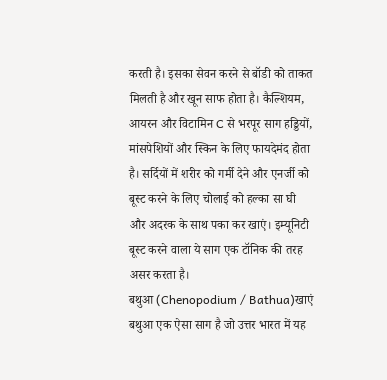करती है। इसका सेवन करने से बॉडी को ताकत मिलती है और खून साफ होता है। कैल्शियम, आयरन और विटामिन C से भरपूर साग हड्डियों, मांसपेशियों और स्किन के लिए फायदेमंद होता है। सर्दियों में शरीर को गर्मी देने और एनर्जी को बूस्ट करने के लिए चोलाई को हल्का सा घी और अदरक के साथ पका कर खाएं। इम्यूनिटी बूस्ट करने वाला ये साग एक टॉनिक की तरह असर करता है।
बथुआ (Chenopodium / Bathua)खाएं
बथुआ एक ऐसा साग है जो उत्तर भारत में यह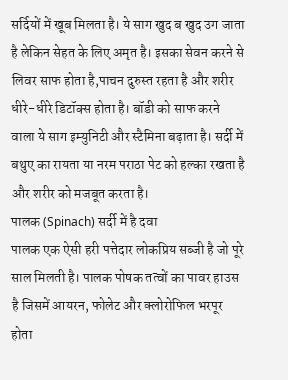सर्दियों में खूब मिलता है। ये साग खुद ब खुद उग जाता है लेकिन सेहत के लिए अमृत है। इसका सेवन करने से लिवर साफ होता है,पाचन दुरुस्त रहता है और शरीर धीरे-धीरे डिटॉक्स होता है। बॉडी को साफ करने वाला ये साग इम्युनिटी और स्टैमिना बढ़ाता है। सर्दी में बथुए का रायता या नरम पराठा पेट को हल्का रखता है और शरीर को मजबूत करता है।
पालक (Spinach) सर्दी में है दवा
पालक एक ऐसी हरी पत्तेदार लोकप्रिय सब्जी है जो पूरे साल मिलती है। पालक पोषक तत्वों का पावर हाउस है जिसमें आयरन, फोलेट और क्लोरोफिल भरपूर होता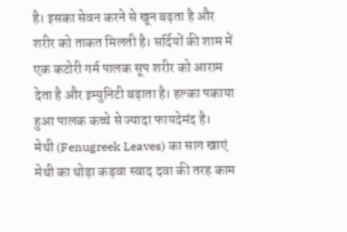है। इसका सेवन करने से खून बढ़ता है और शरीर को ताकत मिलती है। सर्दियों की शाम में एक कटोरी गर्म पालक सूप शरीर को आराम देता है और इम्युनिटी बढ़ाता है। हल्का पकाया हुआ पालक कच्चे से ज्यादा फायदेमंद है।
मेथी (Fenugreek Leaves) का साग खाएं
मेथी का थोड़ा कड़वा स्वाद दवा की तरह काम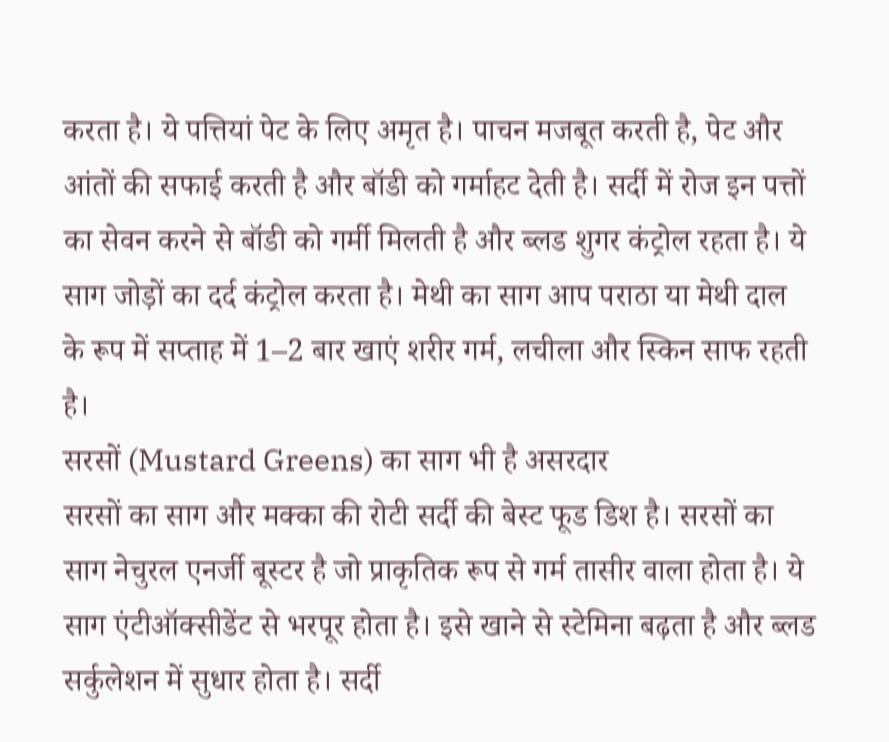करता है। ये पत्तियां पेट के लिए अमृत है। पाचन मजबूत करती है, पेट और आंतों की सफाई करती है और बॉडी को गर्माहट देती है। सर्दी में रोज इन पत्तों का सेवन करने से बॉडी को गर्मी मिलती है और ब्लड शुगर कंट्रोल रहता है। ये साग जोड़ों का दर्द कंट्रोल करता है। मेथी का साग आप पराठा या मेथी दाल के रूप में सप्ताह में 1–2 बार खाएं शरीर गर्म, लचीला और स्किन साफ रहती है।
सरसों (Mustard Greens) का साग भी है असरदार
सरसों का साग और मक्का की रोटी सर्दी की बेस्ट फूड डिश है। सरसों का साग नेचुरल एनर्जी बूस्टर है जो प्राकृतिक रूप से गर्म तासीर वाला होता है। ये साग एंटीऑक्सीडेंट से भरपूर होता है। इसे खाने से स्टेमिना बढ़ता है और ब्लड सर्कुलेशन में सुधार होता है। सर्दी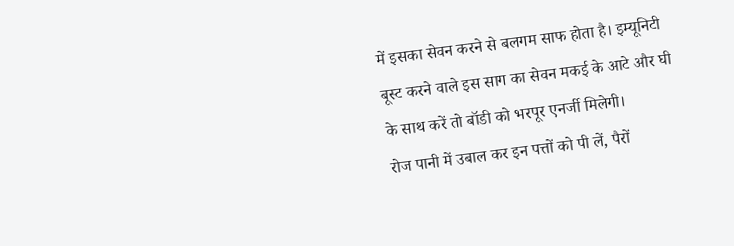में इसका सेवन करने से बलगम साफ होता है। इम्यूनिटी बूस्ट करने वाले इस साग का सेवन मकई के आटे और घी के साथ करें तो बॉडी को भरपूर एनर्जी मिलेगी।
रोज पानी में उबाल कर इन पत्तों को पी लें, पैरों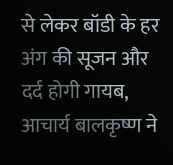से लेकर बॉडी के हर अंग की सूजन और दर्द होगी गायब, आचार्य बालकृष्ण ने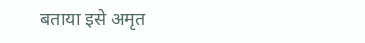बताया इसे अमृत